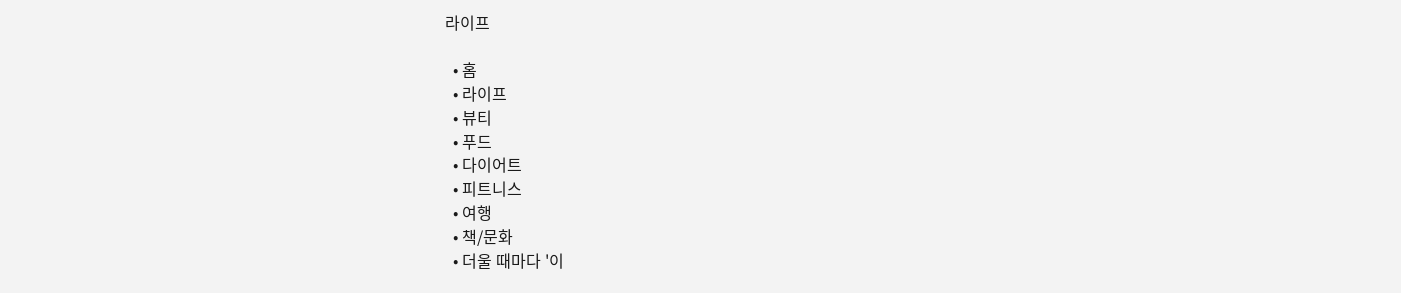라이프

  • 홈
  • 라이프
  • 뷰티
  • 푸드
  • 다이어트
  • 피트니스
  • 여행
  • 책/문화
  • 더울 때마다 '이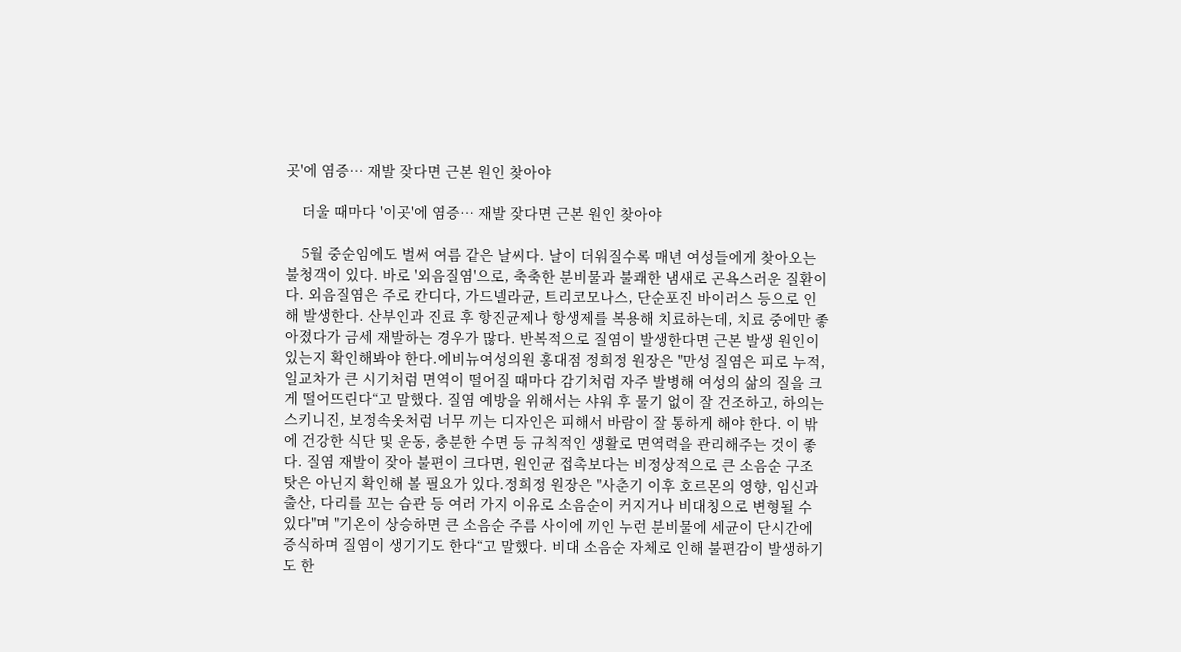곳'에 염증… 재발 잦다면 근본 원인 찾아야

    더울 때마다 '이곳'에 염증… 재발 잦다면 근본 원인 찾아야

    5월 중순임에도 벌써 여름 같은 날씨다. 날이 더워질수록 매년 여성들에게 찾아오는 불청객이 있다. 바로 '외음질염'으로, 축축한 분비물과 불쾌한 냄새로 곤욕스러운 질환이다. 외음질염은 주로 칸디다, 가드넬라균, 트리코모나스, 단순포진 바이러스 등으로 인해 발생한다. 산부인과 진료 후 항진균제나 항생제를 복용해 치료하는데, 치료 중에만 좋아졌다가 금세 재발하는 경우가 많다. 반복적으로 질염이 발생한다면 근본 발생 원인이 있는지 확인해봐야 한다.에비뉴여성의원 홍대점 정희정 원장은 "만성 질염은 피로 누적, 일교차가 큰 시기처럼 면역이 떨어질 때마다 감기처럼 자주 발병해 여성의 삶의 질을 크게 떨어뜨린다“고 말했다. 질염 예방을 위해서는 샤워 후 물기 없이 잘 건조하고, 하의는 스키니진, 보정속옷처럼 너무 끼는 디자인은 피해서 바람이 잘 통하게 해야 한다. 이 밖에 건강한 식단 및 운동, 충분한 수면 등 규칙적인 생활로 면역력을 관리해주는 것이 좋다. 질염 재발이 잦아 불편이 크다면, 원인균 접촉보다는 비정상적으로 큰 소음순 구조 탓은 아닌지 확인해 볼 필요가 있다.정희정 원장은 "사춘기 이후 호르몬의 영향, 임신과 출산, 다리를 꼬는 습관 등 여러 가지 이유로 소음순이 커지거나 비대칭으로 변형될 수 있다"며 "기온이 상승하면 큰 소음순 주름 사이에 끼인 누런 분비물에 세균이 단시간에 증식하며 질염이 생기기도 한다“고 말했다. 비대 소음순 자체로 인해 불편감이 발생하기도 한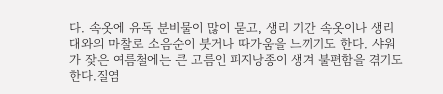다. 속옷에 유독 분비물이 많이 묻고, 생리 기간 속옷이나 생리대와의 마찰로 소음순이 붓거나 따가움을 느끼기도 한다. 샤워가 잦은 여름철에는 큰 고름인 피지낭종이 생겨 불편함을 겪기도 한다.질염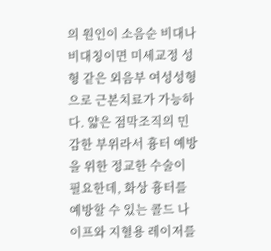의 원인이 소음순 비대나 비대칭이면 미세교정 성형 같은 외음부 여성성형으로 근본치료가 가능하다. 얇은 점막조직의 민감한 부위라서 흉터 예방을 위한 정교한 수술이 필요한데, 화상 흉터를 예방할 수 있는 콜드 나이프와 지혈용 레이저를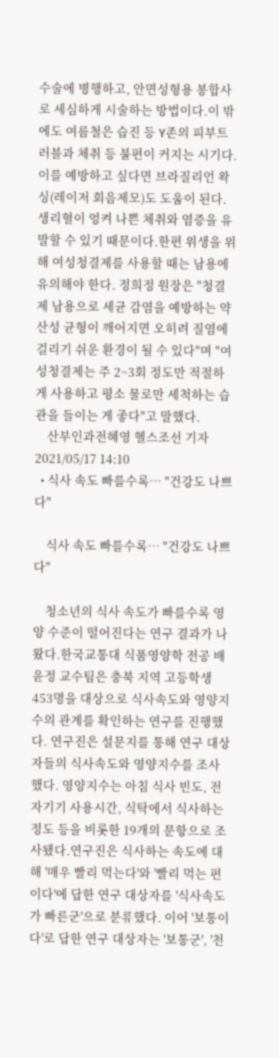수술에 병행하고, 안면성형용 봉합사로 세심하게 시술하는 방법이다.이 밖에도 여름철은 습진 등 Y존의 피부트러블과 체취 등 불편이 커지는 시기다. 이를 예방하고 싶다면 브라질리언 왁싱(레이저 회음제모)도 도움이 된다. 생리혈이 엉켜 나쁜 체취와 염증을 유발할 수 있기 때문이다.한편 위생을 위해 여성청결제를 사용할 때는 남용에 유의해야 한다. 정희정 원장은 "청결제 남용으로 세균 감염을 예방하는 약산성 균형이 깨어지면 오히려 질염에 걸리기 쉬운 환경이 될 수 있다"며 "여성청결제는 주 2~3회 정도만 적절하게 사용하고 평소 물로만 세척하는 습관을 들이는 게 좋다"고 말했다.
    산부인과전혜영 헬스조선 기자2021/05/17 14:10
  • 식사 속도 빠를수록… "건강도 나쁘다"

    식사 속도 빠를수록… "건강도 나쁘다"

    청소년의 식사 속도가 빠를수록 영양 수준이 떨어진다는 연구 결과가 나왔다.한국교통대 식품영양학 전공 배윤정 교수팀은 충북 지역 고등학생 453명을 대상으로 식사속도와 영양지수의 관계를 확인하는 연구를 진행했다. 연구진은 설문지를 통해 연구 대상자들의 식사속도와 영양지수를 조사했다. 영양지수는 아침 식사 빈도, 전자기기 사용시간, 식탁에서 식사하는 정도 등을 비롯한 19개의 문항으로 조사됐다.연구진은 식사하는 속도에 대해 '매우 빨리 먹는다'와 '빨리 먹는 편이다'에 답한 연구 대상자를 '식사속도가 빠른군'으로 분류했다. 이어 '보통이다'로 답한 연구 대상자는 '보통군', '천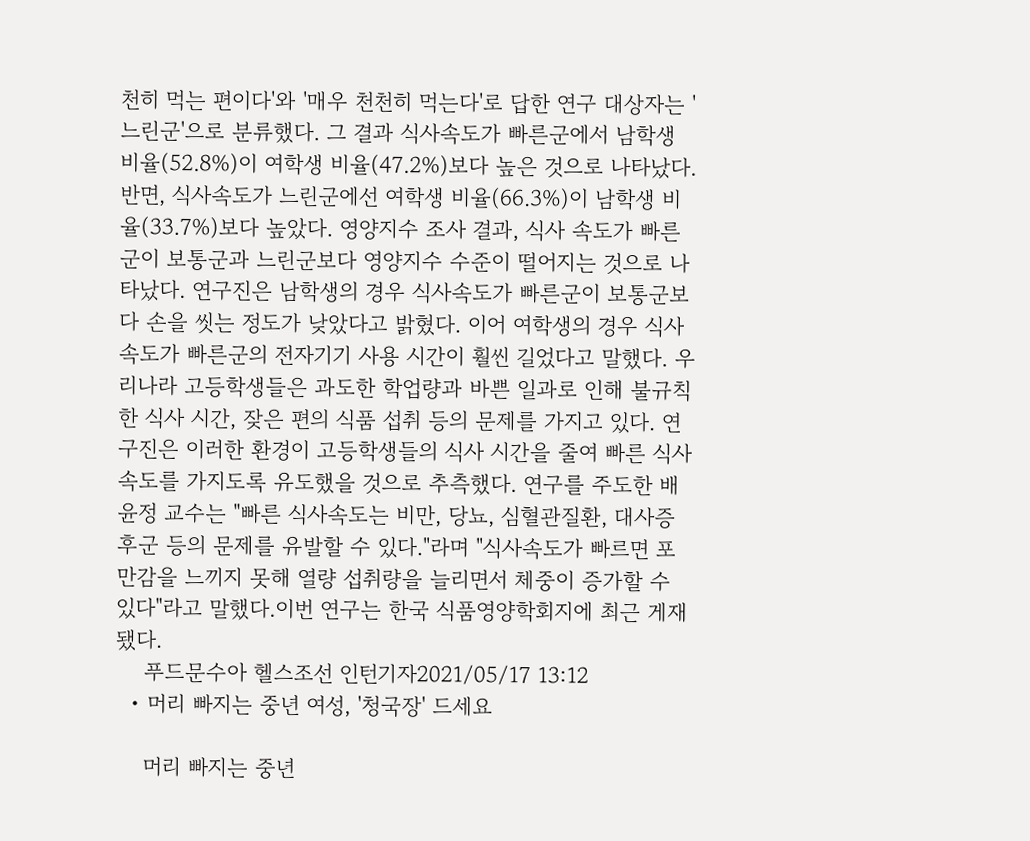천히 먹는 편이다'와 '매우 천천히 먹는다'로 답한 연구 대상자는 '느린군'으로 분류했다. 그 결과 식사속도가 빠른군에서 남학생 비율(52.8%)이 여학생 비율(47.2%)보다 높은 것으로 나타났다. 반면, 식사속도가 느린군에선 여학생 비율(66.3%)이 남학생 비율(33.7%)보다 높았다. 영양지수 조사 결과, 식사 속도가 빠른군이 보통군과 느린군보다 영양지수 수준이 떨어지는 것으로 나타났다. 연구진은 남학생의 경우 식사속도가 빠른군이 보통군보다 손을 씻는 정도가 낮았다고 밝혔다. 이어 여학생의 경우 식사속도가 빠른군의 전자기기 사용 시간이 훨씬 길었다고 말했다. 우리나라 고등학생들은 과도한 학업량과 바쁜 일과로 인해 불규칙한 식사 시간, 잦은 편의 식품 섭취 등의 문제를 가지고 있다. 연구진은 이러한 환경이 고등학생들의 식사 시간을 줄여 빠른 식사속도를 가지도록 유도했을 것으로 추측했다. 연구를 주도한 배윤정 교수는 "빠른 식사속도는 비만, 당뇨, 심혈관질환, 대사증후군 등의 문제를 유발할 수 있다."라며 "식사속도가 빠르면 포만감을 느끼지 못해 열량 섭취량을 늘리면서 체중이 증가할 수 있다"라고 말했다.이번 연구는 한국 식품영양학회지에 최근 게재됐다.
    푸드문수아 헬스조선 인턴기자2021/05/17 13:12
  • 머리 빠지는 중년 여성, '청국장' 드세요

    머리 빠지는 중년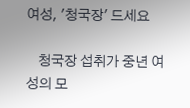여성, '청국장' 드세요

    청국장 섭취가 중년 여성의 모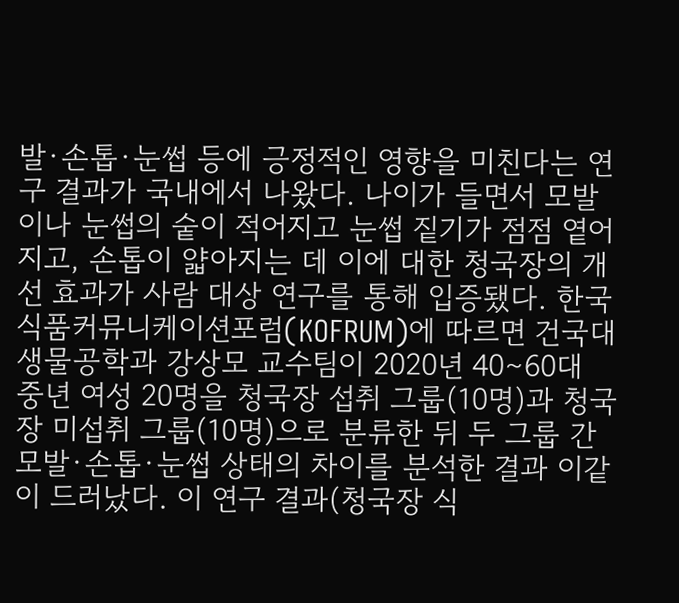발·손톱·눈썹 등에 긍정적인 영향을 미친다는 연구 결과가 국내에서 나왔다. 나이가 들면서 모발이나 눈썹의 숱이 적어지고 눈썹 짙기가 점점 옅어지고, 손톱이 얇아지는 데 이에 대한 청국장의 개선 효과가 사람 대상 연구를 통해 입증됐다. 한국식품커뮤니케이션포럼(KOFRUM)에 따르면 건국대 생물공학과 강상모 교수팀이 2020년 40∼60대 중년 여성 20명을 청국장 섭취 그룹(10명)과 청국장 미섭취 그룹(10명)으로 분류한 뒤 두 그룹 간 모발·손톱·눈썹 상태의 차이를 분석한 결과 이같이 드러났다. 이 연구 결과(청국장 식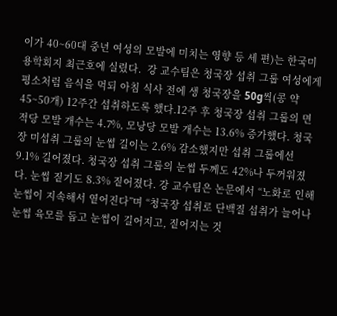이가 40~60대 중년 여성의 모발에 미치는 영향 등 세 편)는 한국미용학회지 최근호에 실렸다.  강 교수팀은 청국장 섭취 그룹 여성에게 평소처럼 음식을 먹되 아침 식사 전에 생 청국장을 50g씩(콩 약 45~50개) 12주간 섭취하도록 했다.12주 후 청국장 섭취 그룹의 면적당 모발 개수는 4.7%, 모낭당 모발 개수는 13.6% 증가했다. 청국장 미섭취 그룹의 눈썹 길이는 2.6% 감소했지만 섭취 그룹에선 9.1% 길어졌다. 청국장 섭취 그룹의 눈썹 두께도 42%나 두꺼워졌다. 눈썹 짙기도 8.3% 짙어졌다. 강 교수팀은 논문에서 “노화로 인해 눈썹이 지속해서 옅어진다”며 “청국장 섭취로 단백질 섭취가 늘어나 눈썹 육모를 돕고 눈썹이 길어지고, 짙어지는 것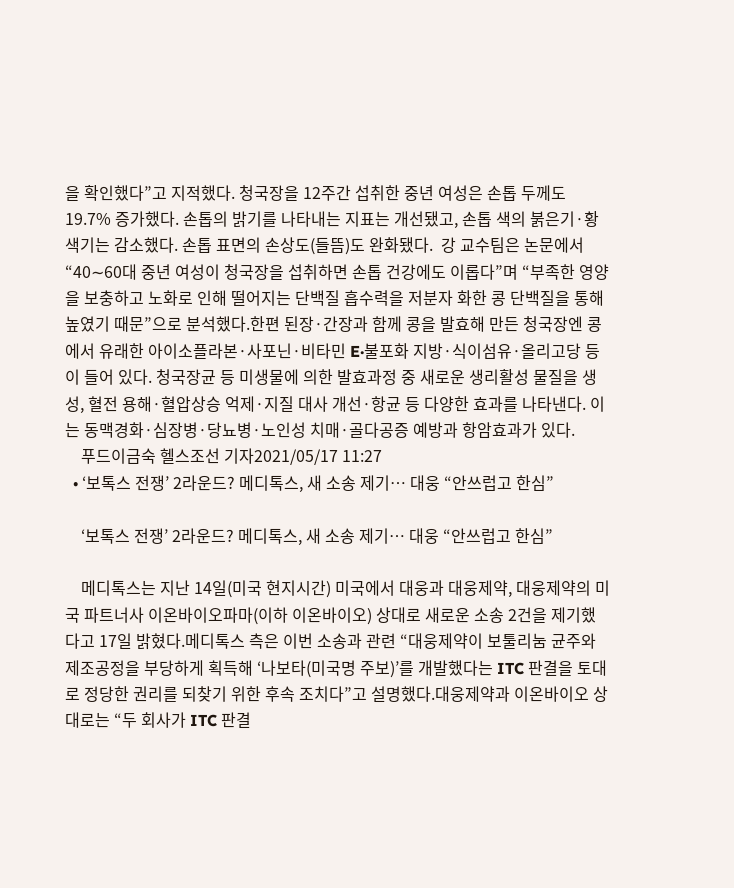을 확인했다”고 지적했다. 청국장을 12주간 섭취한 중년 여성은 손톱 두께도 19.7% 증가했다. 손톱의 밝기를 나타내는 지표는 개선됐고, 손톱 색의 붉은기·황색기는 감소했다. 손톱 표면의 손상도(들뜸)도 완화됐다.  강 교수팀은 논문에서 “40∼60대 중년 여성이 청국장을 섭취하면 손톱 건강에도 이롭다”며 “부족한 영양을 보충하고 노화로 인해 떨어지는 단백질 흡수력을 저분자 화한 콩 단백질을 통해 높였기 때문”으로 분석했다.한편 된장·간장과 함께 콩을 발효해 만든 청국장엔 콩에서 유래한 아이소플라본·사포닌·비타민 E·불포화 지방·식이섬유·올리고당 등이 들어 있다. 청국장균 등 미생물에 의한 발효과정 중 새로운 생리활성 물질을 생성, 혈전 용해·혈압상승 억제·지질 대사 개선·항균 등 다양한 효과를 나타낸다. 이는 동맥경화·심장병·당뇨병·노인성 치매·골다공증 예방과 항암효과가 있다.
    푸드이금숙 헬스조선 기자2021/05/17 11:27
  • ‘보톡스 전쟁’ 2라운드? 메디톡스, 새 소송 제기… 대웅 “안쓰럽고 한심”

    ‘보톡스 전쟁’ 2라운드? 메디톡스, 새 소송 제기… 대웅 “안쓰럽고 한심”

    메디톡스는 지난 14일(미국 현지시간) 미국에서 대웅과 대웅제약, 대웅제약의 미국 파트너사 이온바이오파마(이하 이온바이오) 상대로 새로운 소송 2건을 제기했다고 17일 밝혔다.메디톡스 측은 이번 소송과 관련 “대웅제약이 보툴리눔 균주와 제조공정을 부당하게 획득해 ‘나보타(미국명 주보)’를 개발했다는 ITC 판결을 토대로 정당한 권리를 되찾기 위한 후속 조치다”고 설명했다.대웅제약과 이온바이오 상대로는 “두 회사가 ITC 판결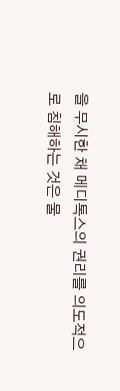을 무시한 채 메디톡스의 권리를 의도적으로 침해하는 것은 물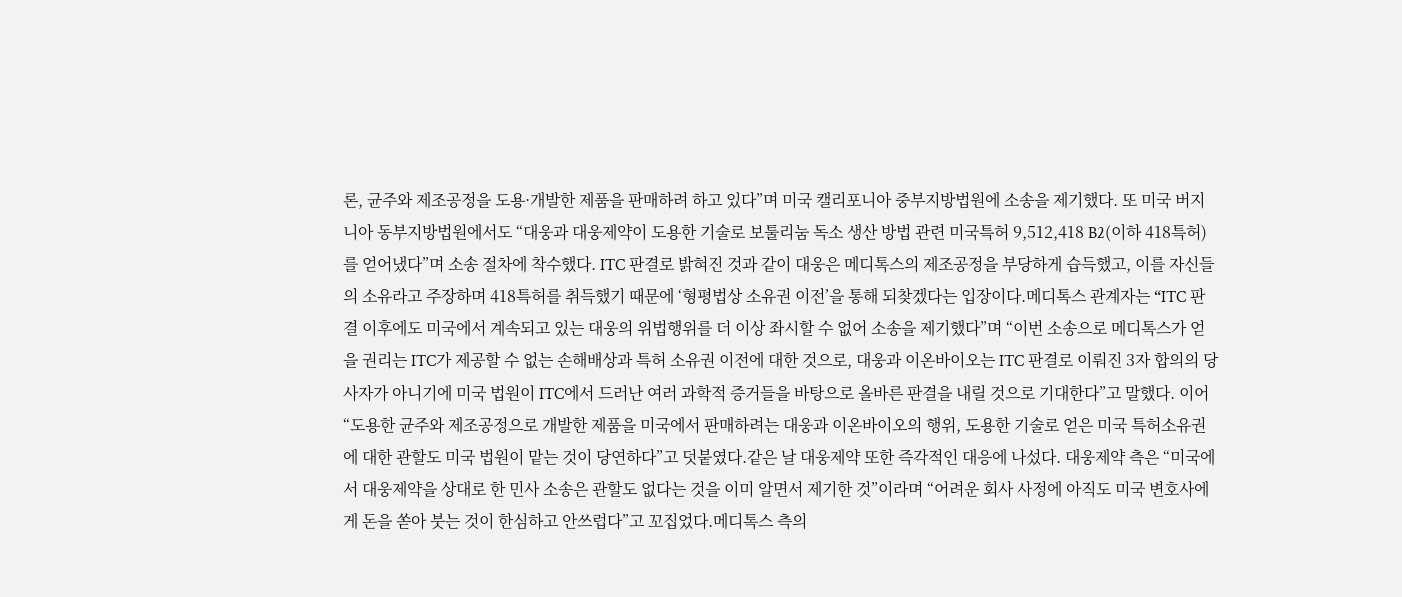론, 균주와 제조공정을 도용·개발한 제품을 판매하려 하고 있다”며 미국 캘리포니아 중부지방법원에 소송을 제기했다. 또 미국 버지니아 동부지방법원에서도 “대웅과 대웅제약이 도용한 기술로 보툴리눔 독소 생산 방법 관련 미국특허 9,512,418 B2(이하 418특허)를 얻어냈다”며 소송 절차에 착수했다. ITC 판결로 밝혀진 것과 같이 대웅은 메디톡스의 제조공정을 부당하게 습득했고, 이를 자신들의 소유라고 주장하며 418특허를 취득했기 때문에 ‘형평법상 소유권 이전’을 통해 되찾겠다는 입장이다.메디톡스 관계자는 “ITC 판결 이후에도 미국에서 계속되고 있는 대웅의 위법행위를 더 이상 좌시할 수 없어 소송을 제기했다”며 “이번 소송으로 메디톡스가 얻을 권리는 ITC가 제공할 수 없는 손해배상과 특허 소유권 이전에 대한 것으로, 대웅과 이온바이오는 ITC 판결로 이뤄진 3자 합의의 당사자가 아니기에 미국 법원이 ITC에서 드러난 여러 과학적 증거들을 바탕으로 올바른 판결을 내릴 것으로 기대한다”고 말했다. 이어 “도용한 균주와 제조공정으로 개발한 제품을 미국에서 판매하려는 대웅과 이온바이오의 행위, 도용한 기술로 얻은 미국 특허소유권에 대한 관할도 미국 법원이 맡는 것이 당연하다”고 덧붙였다.같은 날 대웅제약 또한 즉각적인 대응에 나섰다. 대웅제약 측은 “미국에서 대웅제약을 상대로 한 민사 소송은 관할도 없다는 것을 이미 알면서 제기한 것”이라며 “어려운 회사 사정에 아직도 미국 변호사에게 돈을 쏟아 붓는 것이 한심하고 안쓰럽다”고 꼬집었다.메디톡스 측의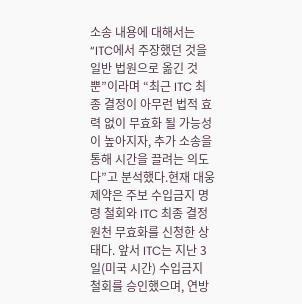소송 내용에 대해서는 “ITC에서 주장했던 것을 일반 법원으로 옮긴 것 뿐”이라며 “최근 ITC 최종 결정이 아무런 법적 효력 없이 무효화 될 가능성이 높아지자, 추가 소송을 통해 시간을 끌려는 의도다”고 분석했다.현재 대웅제약은 주보 수입금지 명령 철회와 ITC 최종 결정 원천 무효화를 신청한 상태다. 앞서 ITC는 지난 3일(미국 시간) 수입금지 철회를 승인했으며, 연방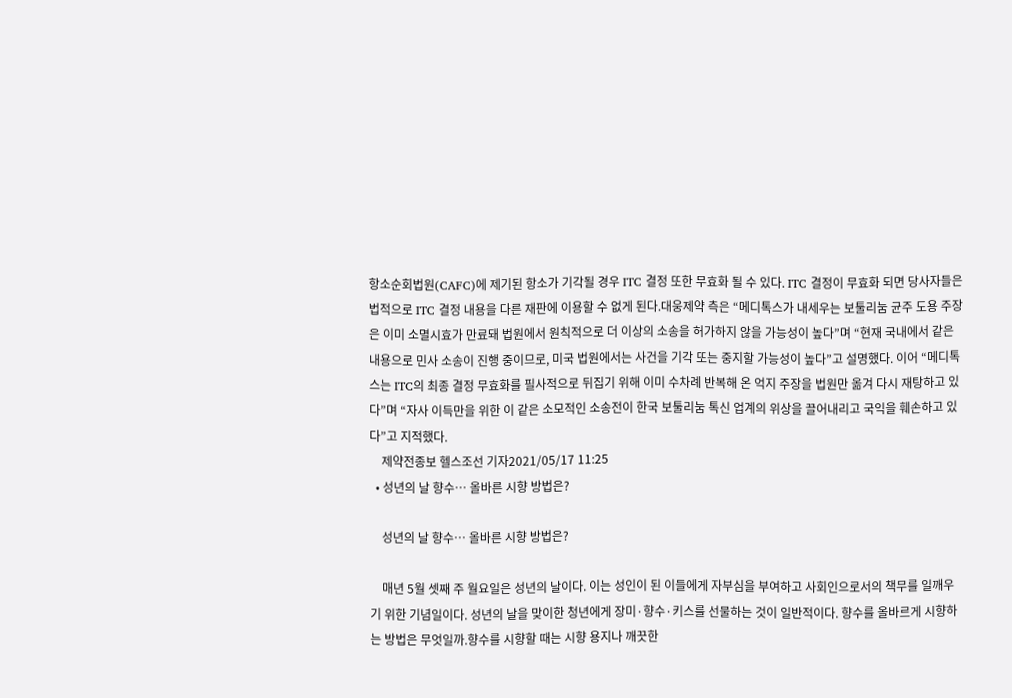항소순회법원(CAFC)에 제기된 항소가 기각될 경우 ITC 결정 또한 무효화 될 수 있다. ITC 결정이 무효화 되면 당사자들은 법적으로 ITC 결정 내용을 다른 재판에 이용할 수 없게 된다.대웅제약 측은 “메디톡스가 내세우는 보툴리눔 균주 도용 주장은 이미 소멸시효가 만료돼 법원에서 원칙적으로 더 이상의 소송을 허가하지 않을 가능성이 높다”며 “현재 국내에서 같은 내용으로 민사 소송이 진행 중이므로, 미국 법원에서는 사건을 기각 또는 중지할 가능성이 높다”고 설명했다. 이어 “메디톡스는 ITC의 최종 결정 무효화를 필사적으로 뒤집기 위해 이미 수차례 반복해 온 억지 주장을 법원만 옮겨 다시 재탕하고 있다”며 “자사 이득만을 위한 이 같은 소모적인 소송전이 한국 보툴리눔 톡신 업계의 위상을 끌어내리고 국익을 훼손하고 있다”고 지적했다.
    제약전종보 헬스조선 기자2021/05/17 11:25
  • 성년의 날 향수… 올바른 시향 방법은?

    성년의 날 향수… 올바른 시향 방법은?

    매년 5월 셋째 주 월요일은 성년의 날이다. 이는 성인이 된 이들에게 자부심을 부여하고 사회인으로서의 책무를 일깨우기 위한 기념일이다. 성년의 날을 맞이한 청년에게 장미·향수·키스를 선물하는 것이 일반적이다. 향수를 올바르게 시향하는 방법은 무엇일까.향수를 시향할 때는 시향 용지나 깨끗한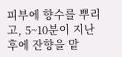피부에 향수를 뿌리고, 5~10분이 지난 후에 잔향을 맡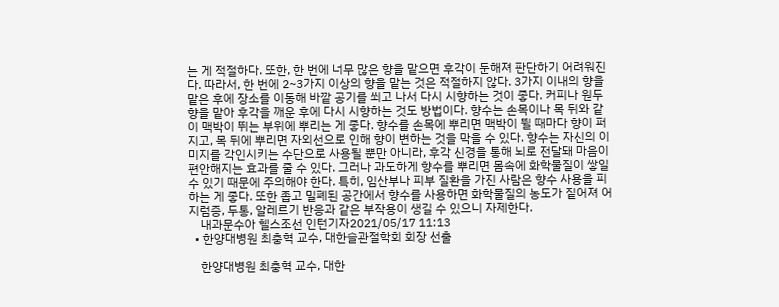는 게 적절하다. 또한, 한 번에 너무 많은 향을 맡으면 후각이 둔해져 판단하기 어려워진다. 따라서, 한 번에 2~3가지 이상의 향을 맡는 것은 적절하지 않다. 3가지 이내의 향을 맡은 후에 장소를 이동해 바깥 공기를 쐬고 나서 다시 시향하는 것이 좋다. 커피나 원두 향을 맡아 후각을 깨운 후에 다시 시향하는 것도 방법이다. 향수는 손목이나 목 뒤와 같이 맥박이 뛰는 부위에 뿌리는 게 좋다. 향수를 손목에 뿌리면 맥박이 뛸 때마다 향이 퍼지고, 목 뒤에 뿌리면 자외선으로 인해 향이 변하는 것을 막을 수 있다. 향수는 자신의 이미지를 각인시키는 수단으로 사용될 뿐만 아니라, 후각 신경을 통해 뇌로 전달돼 마음이 편안해지는 효과를 줄 수 있다. 그러나 과도하게 향수를 뿌리면 몸속에 화학물질이 쌓일 수 있기 때문에 주의해야 한다. 특히, 임산부나 피부 질환을 가진 사람은 향수 사용을 피하는 게 좋다. 또한 좁고 밀폐된 공간에서 향수를 사용하면 화학물질의 농도가 짙어져 어지럼증, 두통, 알레르기 반응과 같은 부작용이 생길 수 있으니 자제한다.
    내과문수아 헬스조선 인턴기자2021/05/17 11:13
  • 한양대병원 최충혁 교수, 대한슬관절학회 회장 선출

    한양대병원 최충혁 교수, 대한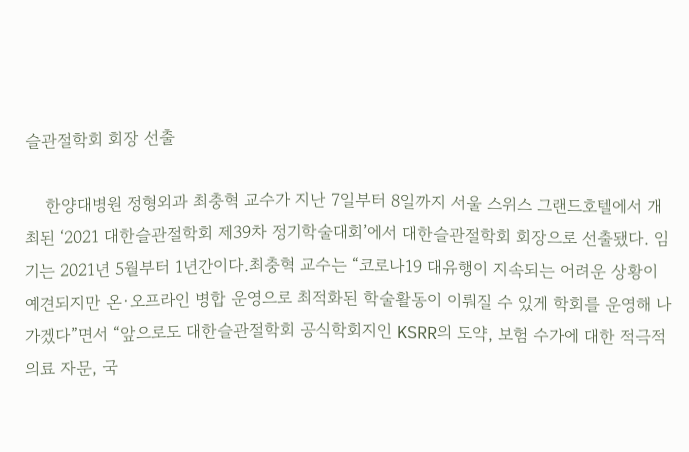슬관절학회 회장 선출

    한양대병원 정형외과 최충혁 교수가 지난 7일부터 8일까지 서울 스위스 그랜드호텔에서 개최된 ‘2021 대한슬관절학회 제39차 정기학술대회’에서 대한슬관절학회 회장으로 선출됐다. 임기는 2021년 5월부터 1년간이다.최충혁 교수는 “코로나19 대유행이 지속되는 어려운 상황이 예견되지만 온·오프라인 병합 운영으로 최적화된 학술활동이 이뤄질 수 있게 학회를 운영해 나가겠다”면서 “앞으로도 대한슬관절학회 공식학회지인 KSRR의 도약, 보험 수가에 대한 적극적 의료 자문, 국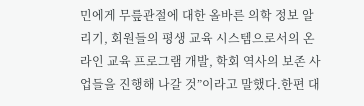민에게 무릎관절에 대한 올바른 의학 정보 알리기, 회원들의 평생 교육 시스템으로서의 온라인 교육 프로그램 개발, 학회 역사의 보존 사업들을 진행해 나갈 것”이라고 말했다.한편 대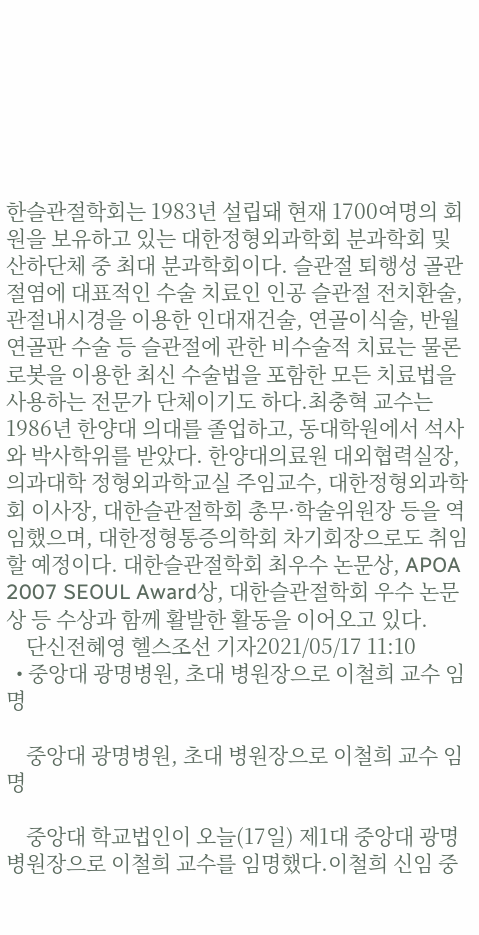한슬관절학회는 1983년 설립돼 현재 1700여명의 회원을 보유하고 있는 대한정형외과학회 분과학회 및 산하단체 중 최대 분과학회이다. 슬관절 퇴행성 골관절염에 대표적인 수술 치료인 인공 슬관절 전치환술, 관절내시경을 이용한 인대재건술, 연골이식술, 반월연골판 수술 등 슬관절에 관한 비수술적 치료는 물론 로봇을 이용한 최신 수술법을 포함한 모든 치료법을 사용하는 전문가 단체이기도 하다.최충혁 교수는 1986년 한양대 의대를 졸업하고, 동대학원에서 석사와 박사학위를 받았다. 한양대의료원 대외협력실장, 의과대학 정형외과학교실 주임교수, 대한정형외과학회 이사장, 대한슬관절학회 총무·학술위원장 등을 역임했으며, 대한정형통증의학회 차기회장으로도 취임할 예정이다. 대한슬관절학회 최우수 논문상, APOA 2007 SEOUL Award상, 대한슬관절학회 우수 논문상 등 수상과 함께 활발한 활동을 이어오고 있다.
    단신전혜영 헬스조선 기자2021/05/17 11:10
  • 중앙대 광명병원, 초대 병원장으로 이철희 교수 임명

    중앙대 광명병원, 초대 병원장으로 이철희 교수 임명

    중앙대 학교법인이 오늘(17일) 제1대 중앙대 광명병원장으로 이철희 교수를 임명했다.이철희 신임 중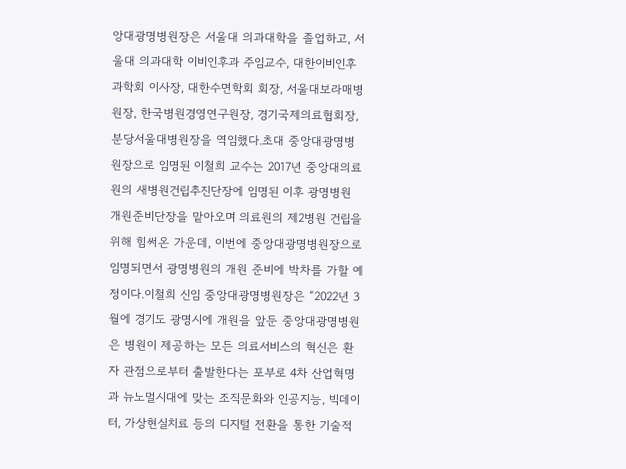앙대광명병원장은 서울대 의과대학을 졸업하고, 서울대 의과대학 이비인후과 주임교수, 대한이비인후과학회 이사장, 대한수면학회 회장, 서울대보라매병원장, 한국병원경영연구원장, 경기국제의료협회장, 분당서울대병원장을 역임했다.초대 중앙대광명병원장으로 임명된 이철희 교수는 2017년 중앙대의료원의 새병원건립추진단장에 임명된 이후 광명병원 개원준비단장을 맡아오며 의료원의 제2병원 건립을 위해 힘써온 가운데, 이번에 중앙대광명병원장으로 임명되면서 광명병원의 개원 준비에 박차를 가할 예정이다.이철희 신임 중앙대광명병원장은 “2022년 3월에 경기도 광명시에 개원을 앞둔 중앙대광명병원은 병원이 제공하는 모든 의료서비스의 혁신은 환자 관점으로부터 출발한다는 포부로 4차 산업혁명과 뉴노멀시대에 맞는 조직문화와 인공지능, 빅데이터, 가상현실치료 등의 디지털 전환을 통한 기술적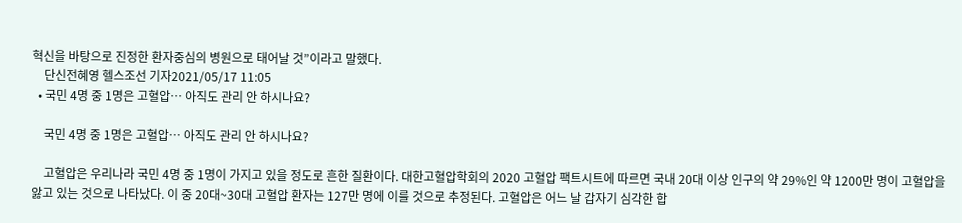혁신을 바탕으로 진정한 환자중심의 병원으로 태어날 것”이라고 말했다.
    단신전혜영 헬스조선 기자2021/05/17 11:05
  • 국민 4명 중 1명은 고혈압… 아직도 관리 안 하시나요?

    국민 4명 중 1명은 고혈압… 아직도 관리 안 하시나요?

    고혈압은 우리나라 국민 4명 중 1명이 가지고 있을 정도로 흔한 질환이다. 대한고혈압학회의 2020 고혈압 팩트시트에 따르면 국내 20대 이상 인구의 약 29%인 약 1200만 명이 고혈압을 앓고 있는 것으로 나타났다. 이 중 20대~30대 고혈압 환자는 127만 명에 이를 것으로 추정된다. 고혈압은 어느 날 갑자기 심각한 합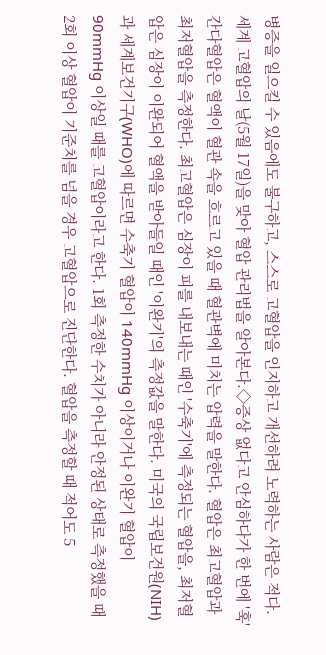병증을 일으킬 수 있음에도 불구하고, 스스로 고혈압을 인지하고 개선하려 노력하는 사람은 적다. 세계 고혈압의 날(5월 17일)을 맞아 혈압 관리법을 알아본다.◇증상 없다고 안심하다가 한 번에 '훅' 간다혈압은 혈액이 혈관 속을 흐르고 있을 때 혈관벽에 미치는 압력을 말한다. 혈압은 최고혈압과 최저혈압을 측정한다. 최고혈압은 심장이 피를 내보내는 때인 '수축기'에 측정되는 혈압을, 최저혈압은 심장이 이완되어 혈액을 받아들일 때인 '이완기'의 측정값을 말한다. 미국의 국립보건원(NIH)과 세계보건기구(WHO)에 따르면 수축기 혈압이 140mmHg 이상이거나 이완기 혈압이 90mmHg 이상일 때를 고혈압이라고 한다. 1회 측정한 수치가 아니라 안정된 상태로 측정했을 때 2회 이상 혈압이 기준치를 넘을 경우 고혈압으로 진단한다. 혈압을 측정할 때 적어도 5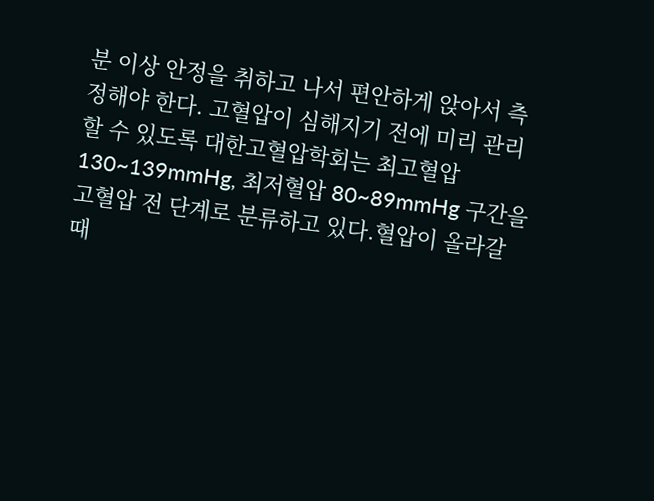분 이상 안정을 취하고 나서 편안하게 앉아서 측정해야 한다. 고혈압이 심해지기 전에 미리 관리할 수 있도록 대한고혈압학회는 최고혈압 130~139mmHg, 최저혈압 80~89mmHg 구간을 고혈압 전 단계로 분류하고 있다.혈압이 올라갈 때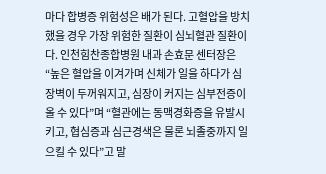마다 합병증 위험성은 배가 된다. 고혈압을 방치했을 경우 가장 위험한 질환이 심뇌혈관 질환이다. 인천힘찬종합병원 내과 손효문 센터장은 “높은 혈압을 이겨가며 신체가 일을 하다가 심장벽이 두꺼워지고, 심장이 커지는 심부전증이 올 수 있다”며 “혈관에는 동맥경화증을 유발시키고, 협심증과 심근경색은 물론 뇌졸중까지 일으킬 수 있다”고 말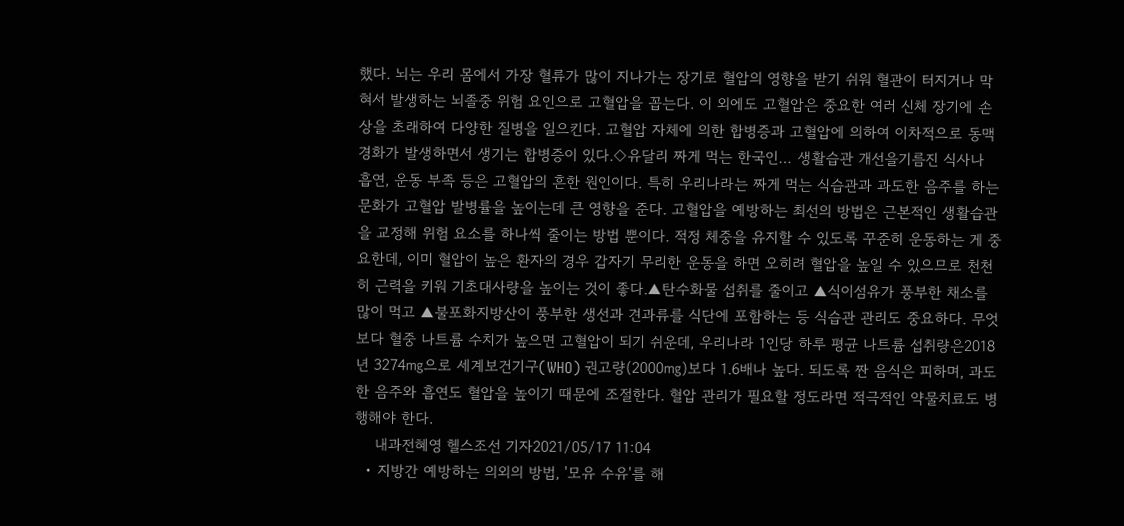했다. 뇌는 우리 몸에서 가장 혈류가 많이 지나가는 장기로 혈압의 영향을 받기 쉬워 혈관이 터지거나 막혀서 발생하는 뇌졸중 위험 요인으로 고혈압을 꼽는다. 이 외에도 고혈압은 중요한 여러 신체 장기에 손상을 초래하여 다양한 질병을 일으킨다. 고혈압 자체에 의한 합병증과 고혈압에 의하여 이차적으로 동맥경화가 발생하면서 생기는 합병증이 있다.◇유달리 짜게 먹는 한국인… 생활습관 개선을기름진 식사나 흡연, 운동 부족 등은 고혈압의 흔한 원인이다. 특히 우리나라는 짜게 먹는 식습관과 과도한 음주를 하는 문화가 고혈압 발병률을 높이는데 큰 영향을 준다. 고혈압을 예방하는 최선의 방법은 근본적인 생활습관을 교정해 위험 요소를 하나씩 줄이는 방법 뿐이다. 적정 체중을 유지할 수 있도록 꾸준히 운동하는 게 중요한데, 이미 혈압이 높은 환자의 경우 갑자기 무리한 운동을 하면 오히려 혈압을 높일 수 있으므로 천천히 근력을 키워 기초대사량을 높이는 것이 좋다.▲탄수화물 섭취를 줄이고 ▲식이섬유가 풍부한 채소를 많이 먹고 ▲불포화지방산이 풍부한 생선과 견과류를 식단에 포함하는 등 식습관 관리도 중요하다. 무엇보다 혈중 나트륨 수치가 높으면 고혈압이 되기 쉬운데, 우리나라 1인당 하루 평균 나트륨 섭취량은2018년 3274㎎으로 세계보건기구(WHO) 권고량(2000㎎)보다 1.6배나 높다. 되도록 짠 음식은 피하며, 과도한 음주와 흡연도 혈압을 높이기 때문에 조절한다. 혈압 관리가 필요할 정도라면 적극적인 약물치료도 병행해야 한다.
    내과전혜영 헬스조선 기자2021/05/17 11:04
  • 지방간 예방하는 의외의 방법, '모유 수유'를 해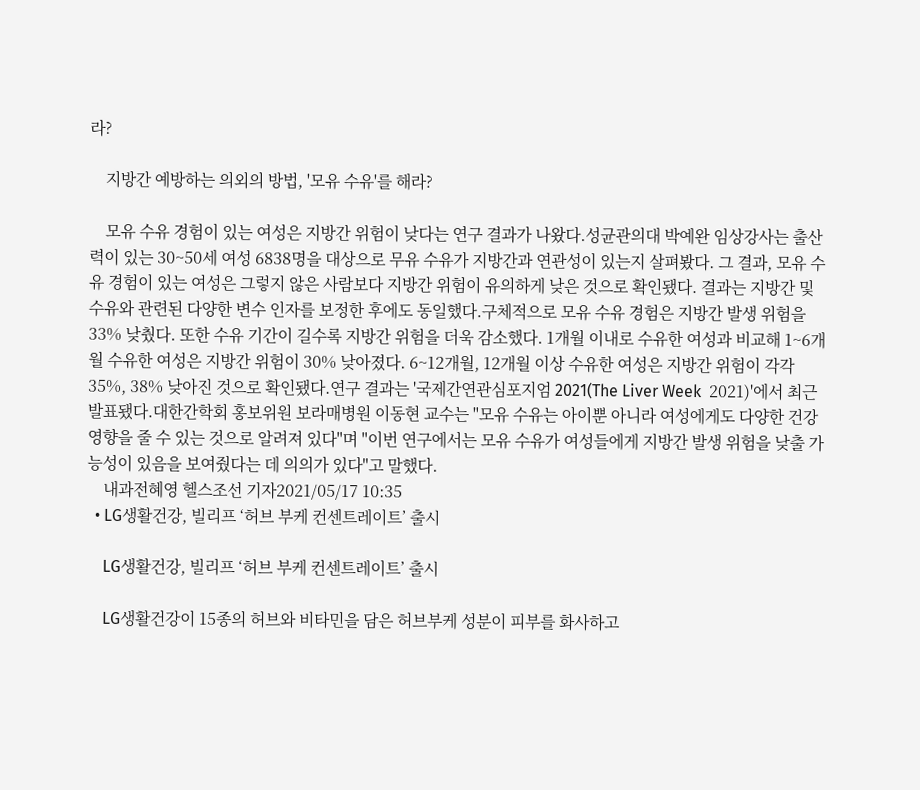라?

    지방간 예방하는 의외의 방법, '모유 수유'를 해라?

    모유 수유 경험이 있는 여성은 지방간 위험이 낮다는 연구 결과가 나왔다.성균관의대 박예완 임상강사는 출산력이 있는 30~50세 여성 6838명을 대상으로 무유 수유가 지방간과 연관성이 있는지 살펴봤다. 그 결과, 모유 수유 경험이 있는 여성은 그렇지 않은 사람보다 지방간 위험이 유의하게 낮은 것으로 확인됐다. 결과는 지방간 및 수유와 관련된 다양한 변수 인자를 보정한 후에도 동일했다.구체적으로 모유 수유 경험은 지방간 발생 위험을 33% 낮췄다. 또한 수유 기간이 길수록 지방간 위험을 더욱 감소했다. 1개월 이내로 수유한 여성과 비교해 1~6개월 수유한 여성은 지방간 위험이 30% 낮아졌다. 6~12개월, 12개월 이상 수유한 여성은 지방간 위험이 각각 35%, 38% 낮아진 것으로 확인됐다.연구 결과는 '국제간연관심포지엄 2021(The Liver Week  2021)'에서 최근 발표됐다.대한간학회 홍보위원 보라매병원 이동현 교수는 "모유 수유는 아이뿐 아니라 여성에게도 다양한 건강 영향을 줄 수 있는 것으로 알려져 있다"며 "이번 연구에서는 모유 수유가 여성들에게 지방간 발생 위험을 낮출 가능성이 있음을 보여줬다는 데 의의가 있다"고 말했다.
    내과전혜영 헬스조선 기자2021/05/17 10:35
  • LG생활건강, 빌리프 ‘허브 부케 컨센트레이트’ 출시

    LG생활건강, 빌리프 ‘허브 부케 컨센트레이트’ 출시

    LG생활건강이 15종의 허브와 비타민을 담은 허브부케 성분이 피부를 화사하고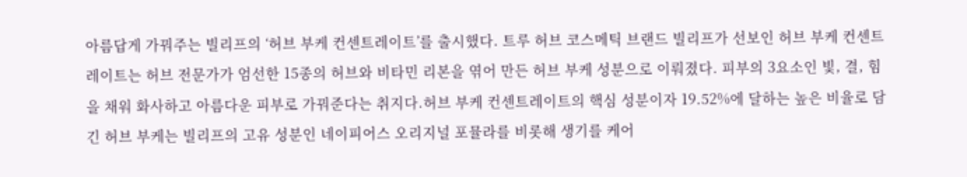아름답게 가꿔주는 빌리프의 ‘허브 부케 컨센트레이트’를 출시했다. 트루 허브 코스메틱 브랜드 빌리프가 선보인 허브 부케 컨센트레이트는 허브 전문가가 엄선한 15종의 허브와 비타민 리본을 엮어 만든 허브 부케 성분으로 이뤄졌다. 피부의 3요소인 빛, 결, 힘을 채워 화사하고 아름다운 피부로 가꿔준다는 취지다.허브 부케 컨센트레이트의 핵심 성분이자 19.52%에 달하는 높은 비율로 담긴 허브 부케는 빌리프의 고유 성분인 네이피어스 오리지널 포뮬라를 비롯해 생기를 케어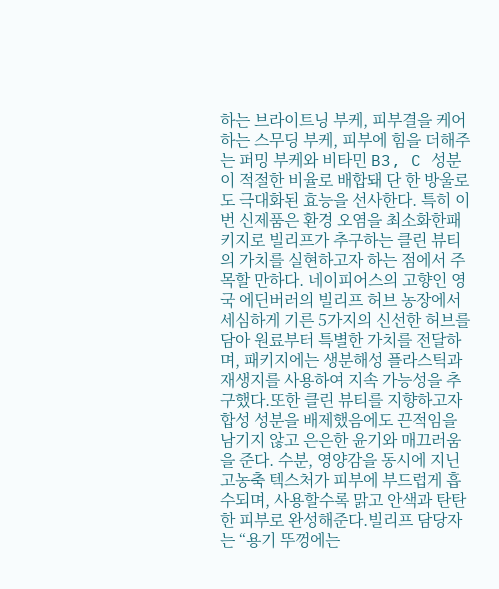하는 브라이트닝 부케, 피부결을 케어하는 스무딩 부케, 피부에 힘을 더해주는 퍼밍 부케와 비타민 B3, C 성분이 적절한 비율로 배합돼 단 한 방울로도 극대화된 효능을 선사한다. 특히 이번 신제품은 환경 오염을 최소화한패키지로 빌리프가 추구하는 클린 뷰티의 가치를 실현하고자 하는 점에서 주목할 만하다. 네이피어스의 고향인 영국 에딘버러의 빌리프 허브 농장에서 세심하게 기른 5가지의 신선한 허브를 담아 원료부터 특별한 가치를 전달하며, 패키지에는 생분해성 플라스틱과 재생지를 사용하여 지속 가능성을 추구했다.또한 클린 뷰티를 지향하고자 합성 성분을 배제했음에도 끈적임을 남기지 않고 은은한 윤기와 매끄러움을 준다. 수분, 영양감을 동시에 지닌 고농축 텍스처가 피부에 부드럽게 흡수되며, 사용할수록 맑고 안색과 탄탄한 피부로 완성해준다.빌리프 담당자는 “용기 뚜껑에는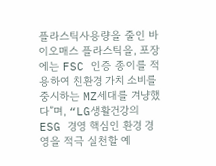플라스틱사용량을 줄인 바이오매스 플라스틱을, 포장에는 FSC 인증 종이를 적용하여 친환경 가치 소비를 중시하는 MZ세대를 겨냥했다”며, “LG생활건강의 ESG 경영 핵심인 환경 경영을 적극 실천할 예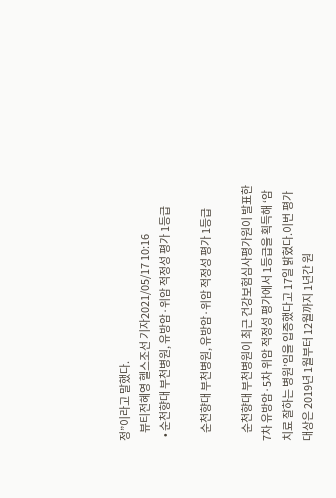정”이라고 말했다.
    뷰티전혜영 헬스조선 기자2021/05/17 10:16
  • 순천향대 부천병원, 유방암·위암 적정성 평가 1등급

    순천향대 부천병원, 유방암·위암 적정성 평가 1등급

    순천향대 부천병원이 최근 건강보험심사평가원이 발표한 7차 유방암·5차 위암 적정성 평가에서 1등급을 획득해 ‘암 치료 잘하는 병원’임을 입증했다고 17일 밝혔다.이번 평가 대상은 2019년 1월부터 12월까지 1년간 원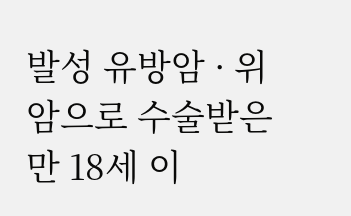발성 유방암 · 위암으로 수술받은 만 18세 이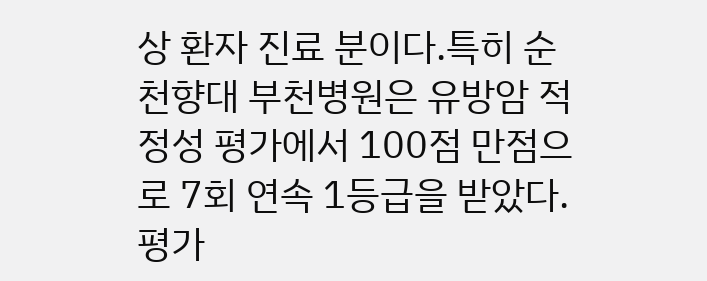상 환자 진료 분이다.특히 순천향대 부천병원은 유방암 적정성 평가에서 100점 만점으로 7회 연속 1등급을 받았다. 평가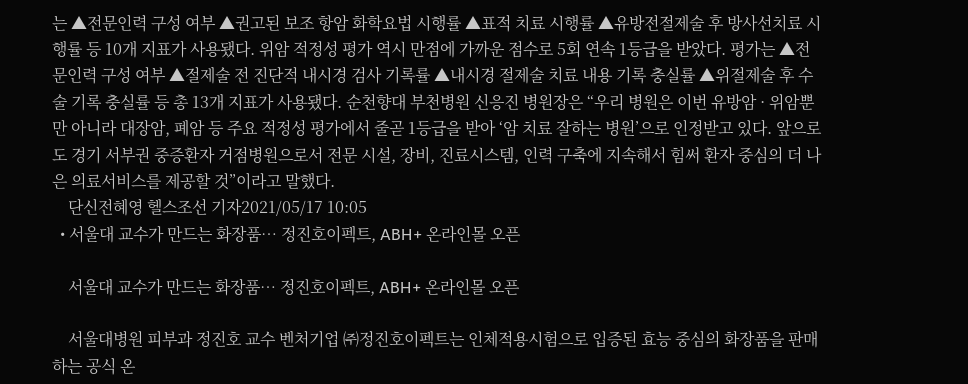는 ▲전문인력 구성 여부 ▲권고된 보조 항암 화학요법 시행률 ▲표적 치료 시행률 ▲유방전절제술 후 방사선치료 시행률 등 10개 지표가 사용됐다. 위암 적정성 평가 역시 만점에 가까운 점수로 5회 연속 1등급을 받았다. 평가는 ▲전문인력 구성 여부 ▲절제술 전 진단적 내시경 검사 기록률 ▲내시경 절제술 치료 내용 기록 충실률 ▲위절제술 후 수술 기록 충실률 등 총 13개 지표가 사용됐다. 순천향대 부천병원 신응진 병원장은 “우리 병원은 이번 유방암 · 위암뿐만 아니라 대장암, 폐암 등 주요 적정성 평가에서 줄곧 1등급을 받아 ‘암 치료 잘하는 병원’으로 인정받고 있다. 앞으로도 경기 서부권 중증환자 거점병원으로서 전문 시설, 장비, 진료시스템, 인력 구축에 지속해서 힘써 환자 중심의 더 나은 의료서비스를 제공할 것”이라고 말했다.
    단신전혜영 헬스조선 기자2021/05/17 10:05
  • 서울대 교수가 만드는 화장품… 정진호이펙트, ABH+ 온라인몰 오픈

    서울대 교수가 만드는 화장품… 정진호이펙트, ABH+ 온라인몰 오픈

    서울대병원 피부과 정진호 교수 벤처기업 ㈜정진호이펙트는 인체적용시험으로 입증된 효능 중심의 화장품을 판매하는 공식 온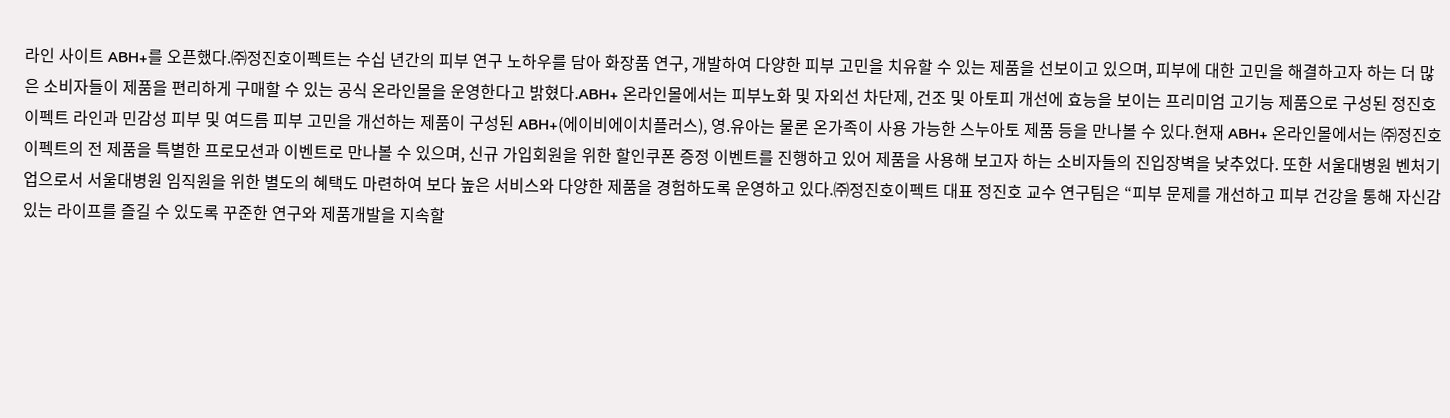라인 사이트 ABH+를 오픈했다.㈜정진호이펙트는 수십 년간의 피부 연구 노하우를 담아 화장품 연구, 개발하여 다양한 피부 고민을 치유할 수 있는 제품을 선보이고 있으며, 피부에 대한 고민을 해결하고자 하는 더 많은 소비자들이 제품을 편리하게 구매할 수 있는 공식 온라인몰을 운영한다고 밝혔다.ABH+ 온라인몰에서는 피부노화 및 자외선 차단제, 건조 및 아토피 개선에 효능을 보이는 프리미엄 고기능 제품으로 구성된 정진호이펙트 라인과 민감성 피부 및 여드름 피부 고민을 개선하는 제품이 구성된 ABH+(에이비에이치플러스), 영.유아는 물론 온가족이 사용 가능한 스누아토 제품 등을 만나볼 수 있다.현재 ABH+ 온라인몰에서는 ㈜정진호이펙트의 전 제품을 특별한 프로모션과 이벤트로 만나볼 수 있으며, 신규 가입회원을 위한 할인쿠폰 증정 이벤트를 진행하고 있어 제품을 사용해 보고자 하는 소비자들의 진입장벽을 낮추었다. 또한 서울대병원 벤처기업으로서 서울대병원 임직원을 위한 별도의 혜택도 마련하여 보다 높은 서비스와 다양한 제품을 경험하도록 운영하고 있다.㈜정진호이펙트 대표 정진호 교수 연구팀은 “피부 문제를 개선하고 피부 건강을 통해 자신감 있는 라이프를 즐길 수 있도록 꾸준한 연구와 제품개발을 지속할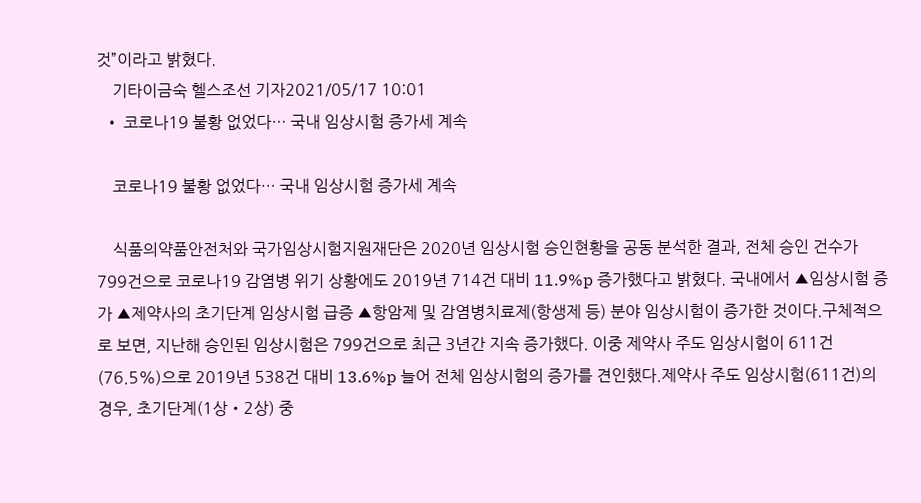것”이라고 밝혔다.
    기타이금숙 헬스조선 기자2021/05/17 10:01
  • 코로나19 불황 없었다… 국내 임상시험 증가세 계속

    코로나19 불황 없었다… 국내 임상시험 증가세 계속

    식품의약품안전처와 국가임상시험지원재단은 2020년 임상시험 승인현황을 공동 분석한 결과, 전체 승인 건수가 799건으로 코로나19 감염병 위기 상황에도 2019년 714건 대비 11.9%p 증가했다고 밝혔다. 국내에서 ▲임상시험 증가 ▲제약사의 초기단계 임상시험 급증 ▲항암제 및 감염병치료제(항생제 등) 분야 임상시험이 증가한 것이다.구체적으로 보면, 지난해 승인된 임상시험은 799건으로 최근 3년간 지속 증가했다. 이중 제약사 주도 임상시험이 611건(76.5%)으로 2019년 538건 대비 13.6%p 늘어 전체 임상시험의 증가를 견인했다.제약사 주도 임상시험(611건)의 경우, 초기단계(1상‧2상) 중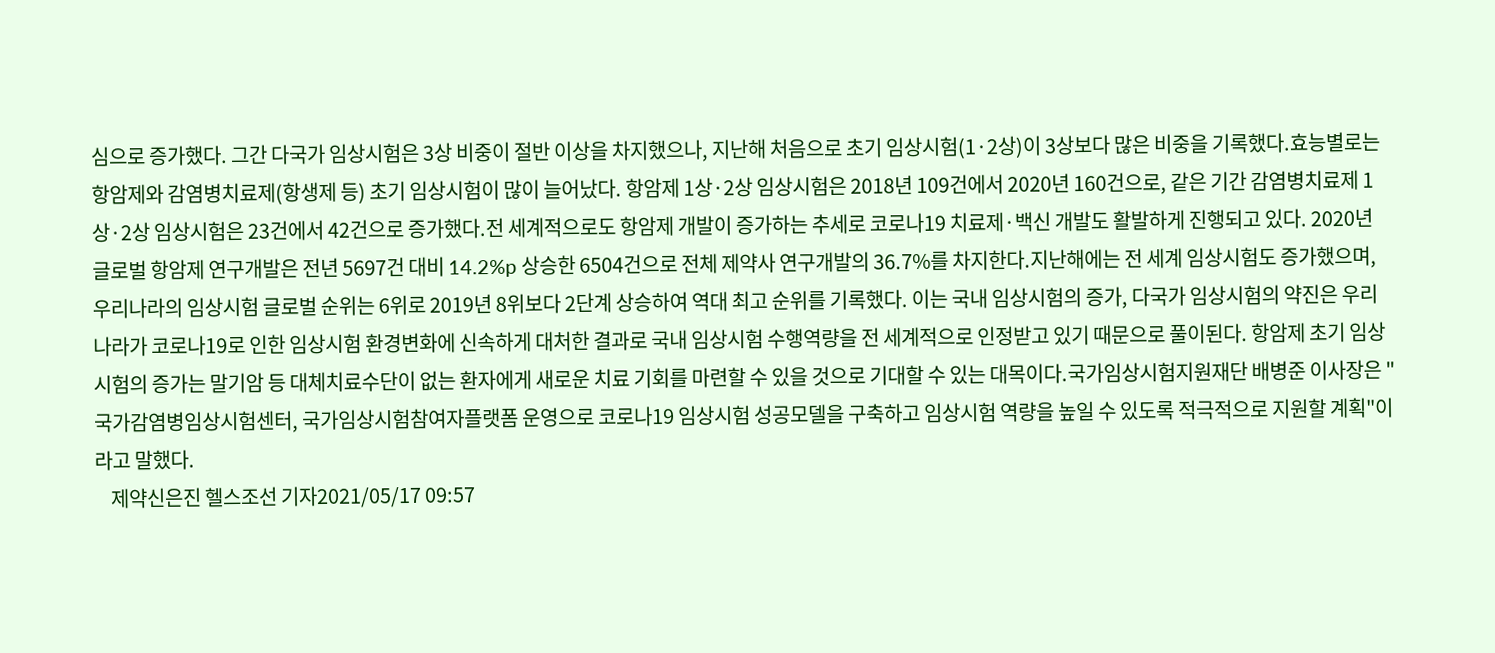심으로 증가했다. 그간 다국가 임상시험은 3상 비중이 절반 이상을 차지했으나, 지난해 처음으로 초기 임상시험(1·2상)이 3상보다 많은 비중을 기록했다.효능별로는 항암제와 감염병치료제(항생제 등) 초기 임상시험이 많이 늘어났다. 항암제 1상·2상 임상시험은 2018년 109건에서 2020년 160건으로, 같은 기간 감염병치료제 1상·2상 임상시험은 23건에서 42건으로 증가했다.전 세계적으로도 항암제 개발이 증가하는 추세로 코로나19 치료제·백신 개발도 활발하게 진행되고 있다. 2020년 글로벌 항암제 연구개발은 전년 5697건 대비 14.2%p 상승한 6504건으로 전체 제약사 연구개발의 36.7%를 차지한다.지난해에는 전 세계 임상시험도 증가했으며, 우리나라의 임상시험 글로벌 순위는 6위로 2019년 8위보다 2단계 상승하여 역대 최고 순위를 기록했다. 이는 국내 임상시험의 증가, 다국가 임상시험의 약진은 우리나라가 코로나19로 인한 임상시험 환경변화에 신속하게 대처한 결과로 국내 임상시험 수행역량을 전 세계적으로 인정받고 있기 때문으로 풀이된다. 항암제 초기 임상시험의 증가는 말기암 등 대체치료수단이 없는 환자에게 새로운 치료 기회를 마련할 수 있을 것으로 기대할 수 있는 대목이다.국가임상시험지원재단 배병준 이사장은 "국가감염병임상시험센터, 국가임상시험참여자플랫폼 운영으로 코로나19 임상시험 성공모델을 구축하고 임상시험 역량을 높일 수 있도록 적극적으로 지원할 계획"이라고 말했다.
    제약신은진 헬스조선 기자2021/05/17 09:57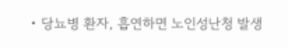• 당뇨병 환자, 흡연하면 노인성난청 발생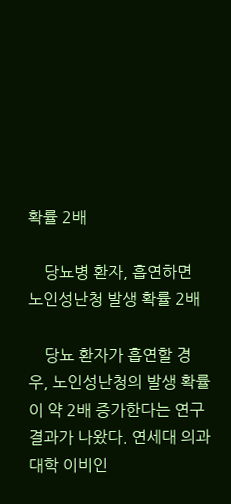확률 2배

    당뇨병 환자, 흡연하면 노인성난청 발생 확률 2배

    당뇨 환자가 흡연할 경우, 노인성난청의 발생 확률이 약 2배 증가한다는 연구결과가 나왔다. 연세대 의과대학 이비인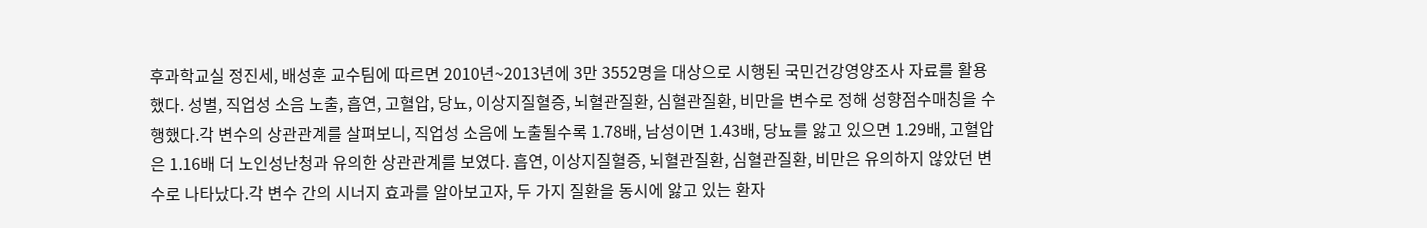후과학교실 정진세, 배성훈 교수팀에 따르면 2010년~2013년에 3만 3552명을 대상으로 시행된 국민건강영양조사 자료를 활용했다. 성별, 직업성 소음 노출, 흡연, 고혈압, 당뇨, 이상지질혈증, 뇌혈관질환, 심혈관질환, 비만을 변수로 정해 성향점수매칭을 수행했다.각 변수의 상관관계를 살펴보니, 직업성 소음에 노출될수록 1.78배, 남성이면 1.43배, 당뇨를 앓고 있으면 1.29배, 고혈압은 1.16배 더 노인성난청과 유의한 상관관계를 보였다. 흡연, 이상지질혈증, 뇌혈관질환, 심혈관질환, 비만은 유의하지 않았던 변수로 나타났다.각 변수 간의 시너지 효과를 알아보고자, 두 가지 질환을 동시에 앓고 있는 환자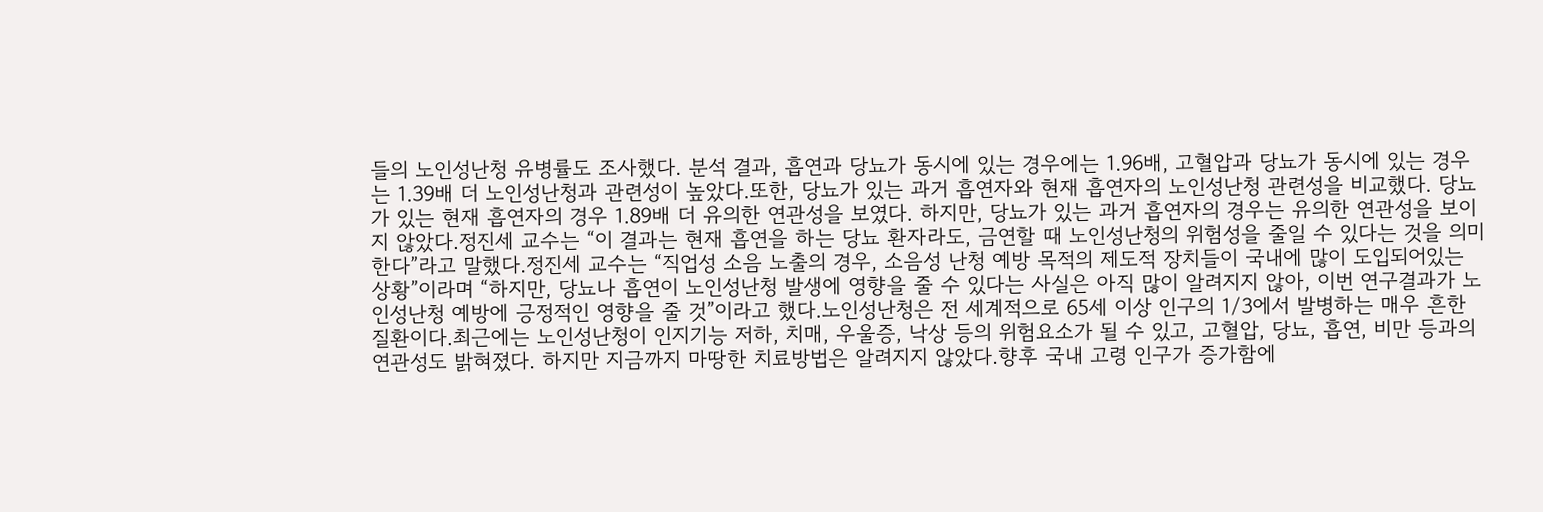들의 노인성난청 유병률도 조사했다. 분석 결과, 흡연과 당뇨가 동시에 있는 경우에는 1.96배, 고혈압과 당뇨가 동시에 있는 경우는 1.39배 더 노인성난청과 관련성이 높았다.또한, 당뇨가 있는 과거 흡연자와 현재 흡연자의 노인성난청 관련성을 비교했다. 당뇨가 있는 현재 흡연자의 경우 1.89배 더 유의한 연관성을 보였다. 하지만, 당뇨가 있는 과거 흡연자의 경우는 유의한 연관성을 보이지 않았다.정진세 교수는 “이 결과는 현재 흡연을 하는 당뇨 환자라도, 금연할 때 노인성난청의 위험성을 줄일 수 있다는 것을 의미한다”라고 말했다.정진세 교수는 “직업성 소음 노출의 경우, 소음성 난청 예방 목적의 제도적 장치들이 국내에 많이 도입되어있는 상황”이라며 “하지만, 당뇨나 흡연이 노인성난청 발생에 영향을 줄 수 있다는 사실은 아직 많이 알려지지 않아, 이번 연구결과가 노인성난청 예방에 긍정적인 영향을 줄 것”이라고 했다.노인성난청은 전 세계적으로 65세 이상 인구의 1/3에서 발병하는 매우 흔한 질환이다.최근에는 노인성난청이 인지기능 저하, 치매, 우울증, 낙상 등의 위험요소가 될 수 있고, 고혈압, 당뇨, 흡연, 비만 등과의 연관성도 밝혀졌다. 하지만 지금까지 마땅한 치료방법은 알려지지 않았다.향후 국내 고령 인구가 증가함에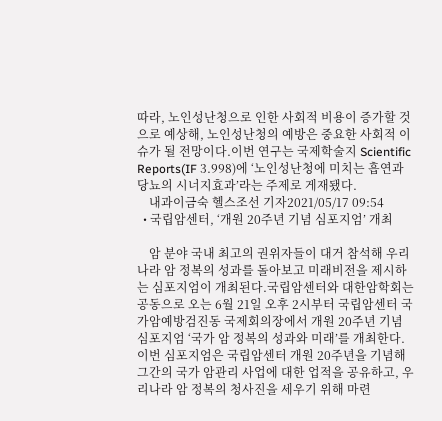따라, 노인성난청으로 인한 사회적 비용이 증가할 것으로 예상해, 노인성난청의 예방은 중요한 사회적 이슈가 될 전망이다.이번 연구는 국제학술지 Scientific Reports(IF 3.998)에 ‘노인성난청에 미치는 흡연과 당뇨의 시너지효과’라는 주제로 게재됐다.
    내과이금숙 헬스조선 기자2021/05/17 09:54
  • 국립암센터, ‘개원 20주년 기념 심포지엄’ 개최

    암 분야 국내 최고의 권위자들이 대거 참석해 우리나라 암 정복의 성과를 돌아보고 미래비전을 제시하는 심포지엄이 개최된다.국립암센터와 대한암학회는 공동으로 오는 6월 21일 오후 2시부터 국립암센터 국가암예방검진동 국제회의장에서 개원 20주년 기념 심포지엄 ‘국가 암 정복의 성과와 미래’를 개최한다.이번 심포지엄은 국립암센터 개원 20주년을 기념해 그간의 국가 암관리 사업에 대한 업적을 공유하고, 우리나라 암 정복의 청사진을 세우기 위해 마련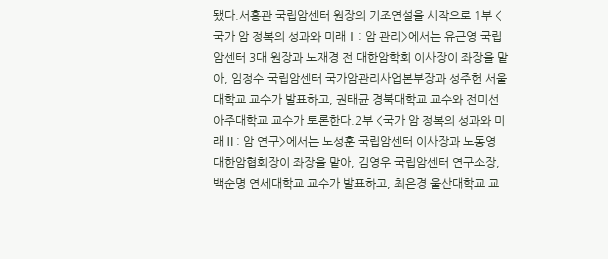됐다.서홍관 국립암센터 원장의 기조연설을 시작으로 1부 <국가 암 정복의 성과와 미래Ⅰ: 암 관리>에서는 유근영 국립암센터 3대 원장과 노재경 전 대한암학회 이사장이 좌장을 맡아, 임정수 국립암센터 국가암관리사업본부장과 성주헌 서울대학교 교수가 발표하고, 권태균 경북대학교 교수와 전미선 아주대학교 교수가 토론한다.2부 <국가 암 정복의 성과와 미래Ⅱ: 암 연구>에서는 노성훈 국립암센터 이사장과 노동영 대한암협회장이 좌장을 맡아, 김영우 국립암센터 연구소장, 백순명 연세대학교 교수가 발표하고, 최은경 울산대학교 교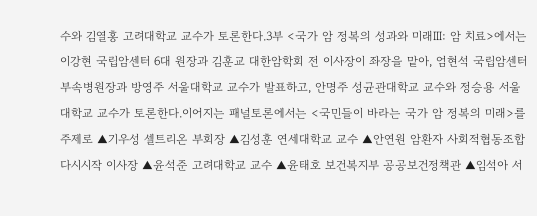수와 김열홍 고려대학교 교수가 토론한다.3부 <국가 암 정복의 성과와 미래Ⅲ: 암 치료>에서는 이강현 국립암센터 6대 원장과 김훈교 대한암학회 전 이사장이 좌장을 맡아, 엄현석 국립암센터 부속병원장과 방영주 서울대학교 교수가 발표하고, 안명주 성균관대학교 교수와 정승용 서울대학교 교수가 토론한다.이어지는 패널토론에서는 <국민들이 바라는 국가 암 정복의 미래>를 주제로 ▲기우성 셀트리온 부회장 ▲김성훈 연세대학교 교수 ▲안연원 암환자 사회적협동조합 다시시작 이사장 ▲윤석준 고려대학교 교수 ▲윤태호 보건복지부 공공보건정책관 ▲임석아 서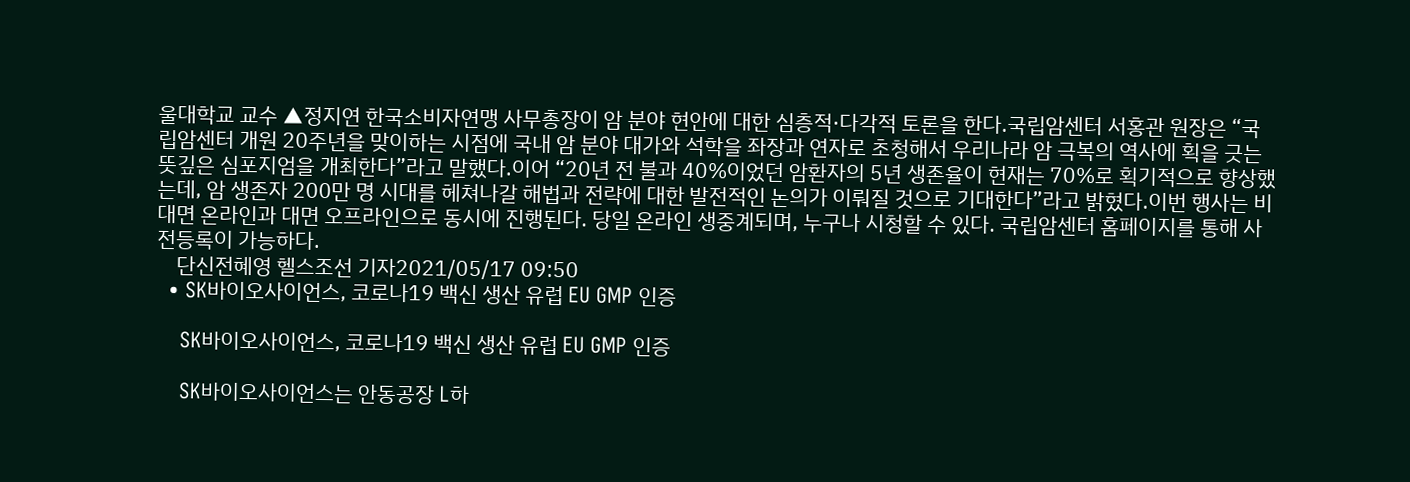울대학교 교수 ▲정지연 한국소비자연맹 사무총장이 암 분야 현안에 대한 심층적·다각적 토론을 한다.국립암센터 서홍관 원장은 “국립암센터 개원 20주년을 맞이하는 시점에 국내 암 분야 대가와 석학을 좌장과 연자로 초청해서 우리나라 암 극복의 역사에 획을 긋는 뜻깊은 심포지엄을 개최한다”라고 말했다.이어 “20년 전 불과 40%이었던 암환자의 5년 생존율이 현재는 70%로 획기적으로 향상했는데, 암 생존자 200만 명 시대를 헤쳐나갈 해법과 전략에 대한 발전적인 논의가 이뤄질 것으로 기대한다”라고 밝혔다.이번 행사는 비대면 온라인과 대면 오프라인으로 동시에 진행된다. 당일 온라인 생중계되며, 누구나 시청할 수 있다. 국립암센터 홈페이지를 통해 사전등록이 가능하다.
    단신전혜영 헬스조선 기자2021/05/17 09:50
  • SK바이오사이언스, 코로나19 백신 생산 유럽 EU GMP 인증

    SK바이오사이언스, 코로나19 백신 생산 유럽 EU GMP 인증

    SK바이오사이언스는 안동공장 L하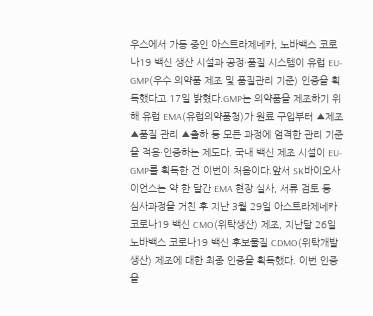우스에서 가동 중인 아스트라제네카, 노바백스 코로나19 백신 생산 시설과 공정·품질 시스템이 유럽 EU-GMP(우수 의약품 제조 및 품질관리 기준) 인증을 획득했다고 17일 밝혔다.GMP는 의약품을 제조하기 위해 유럽 EMA(유럽의약품청)가 원료 구입부터 ▲제조 ▲품질 관리 ▲출하 등 모든 과정에 엄격한 관리 기준을 적용·인증하는 제도다. 국내 백신 제조 시설이 EU-GMP를 획득한 건 이번이 처음이다.앞서 SK바이오사이언스는 약 한 달간 EMA 현장 실사, 서류 검토 등 심사과정을 거친 후 지난 3월 29일 아스트라제네카 코로나19 백신 CMO(위탁생산) 제조, 지난달 26일 노바백스 코로나19 백신 후보물질 CDMO(위탁개발생산) 제조에 대한 최종 인증을 획득했다. 이번 인증을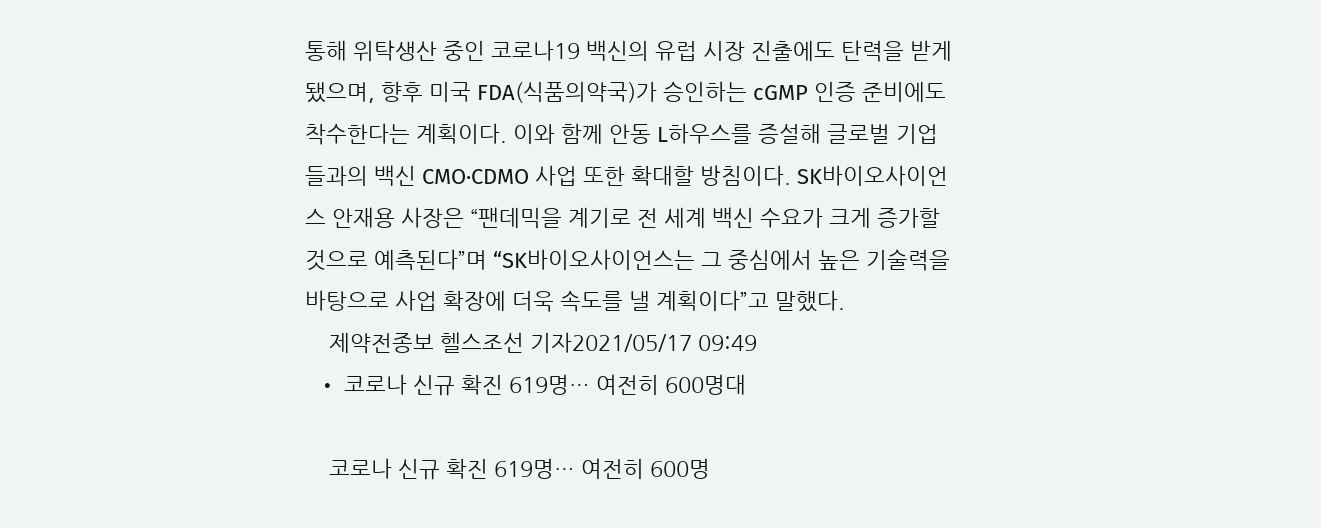통해 위탁생산 중인 코로나19 백신의 유럽 시장 진출에도 탄력을 받게 됐으며, 향후 미국 FDA(식품의약국)가 승인하는 cGMP 인증 준비에도 착수한다는 계획이다. 이와 함께 안동 L하우스를 증설해 글로벌 기업들과의 백신 CMO·CDMO 사업 또한 확대할 방침이다. SK바이오사이언스 안재용 사장은 “팬데믹을 계기로 전 세계 백신 수요가 크게 증가할 것으로 예측된다”며 “SK바이오사이언스는 그 중심에서 높은 기술력을 바탕으로 사업 확장에 더욱 속도를 낼 계획이다”고 말했다.
    제약전종보 헬스조선 기자2021/05/17 09:49
  • 코로나 신규 확진 619명… 여전히 600명대

    코로나 신규 확진 619명… 여전히 600명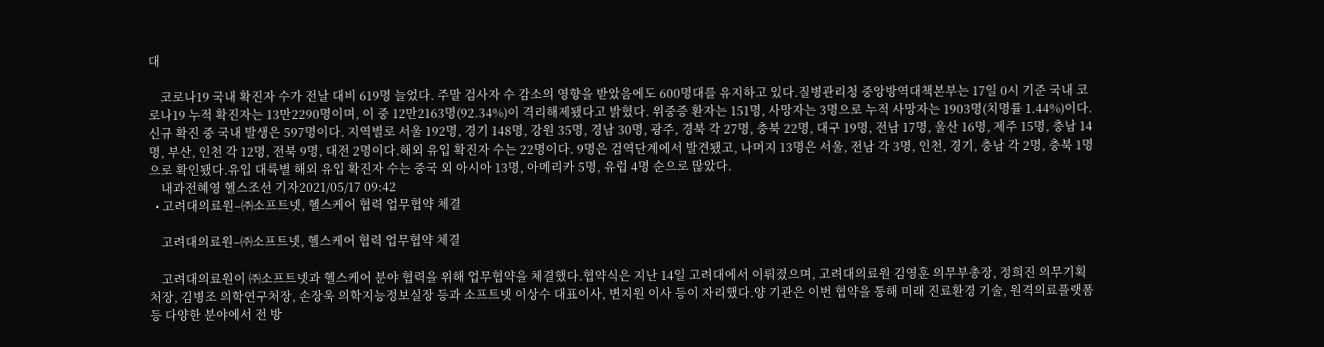대

    코로나19 국내 확진자 수가 전날 대비 619명 늘었다. 주말 검사자 수 감소의 영향을 받았음에도 600명대를 유지하고 있다.질병관리청 중앙방역대책본부는 17일 0시 기준 국내 코로나19 누적 확진자는 13만2290명이며, 이 중 12만2163명(92.34%)이 격리해제됐다고 밝혔다. 위중증 환자는 151명, 사망자는 3명으로 누적 사망자는 1903명(치명률 1.44%)이다.신규 확진 중 국내 발생은 597명이다. 지역별로 서울 192명, 경기 148명, 강원 35명, 경남 30명, 광주, 경북 각 27명, 충북 22명, 대구 19명, 전남 17명, 울산 16명, 제주 15명, 충남 14명, 부산, 인천 각 12명, 전북 9명, 대전 2명이다.해외 유입 확진자 수는 22명이다. 9명은 검역단계에서 발견됐고, 나머지 13명은 서울, 전남 각 3명, 인천, 경기, 충남 각 2명, 충북 1명으로 확인됐다.유입 대륙별 해외 유입 확진자 수는 중국 외 아시아 13명, 아메리카 5명, 유럽 4명 순으로 많았다.
    내과전혜영 헬스조선 기자2021/05/17 09:42
  • 고려대의료원–㈜소프트넷, 헬스케어 협력 업무협약 체결

    고려대의료원–㈜소프트넷, 헬스케어 협력 업무협약 체결

    고려대의료원이 ㈜소프트넷과 헬스케어 분야 협력을 위해 업무협약을 체결했다.협약식은 지난 14일 고려대에서 이뤄졌으며, 고려대의료원 김영훈 의무부총장, 정희진 의무기획처장, 김병조 의학연구처장, 손장욱 의학지능정보실장 등과 소프트넷 이상수 대표이사, 변지원 이사 등이 자리했다.양 기관은 이번 협약을 통해 미래 진료환경 기술, 원격의료플랫폼 등 다양한 분야에서 전 방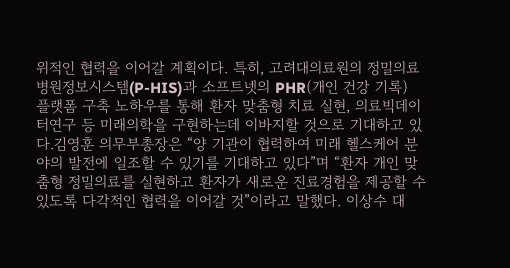위적인 협력을 이어갈 계획이다. 특히, 고려대의료원의 정밀의료병원정보시스템(P-HIS)과 소프트넷의 PHR(개인 건강 기록) 플랫폼 구축 노하우를 통해 환자 맞춤형 치료 실현, 의료빅데이터연구 등 미래의학을 구현하는데 이바지할 것으로 기대하고 있다.김영훈 의무부총장은 “양 기관이 협력하여 미래 헬스케어 분야의 발전에 일조할 수 있기를 기대하고 있다”며 “환자 개인 맞춤형 정밀의료를 실현하고 환자가 새로운 진료경험을 제공할 수 있도록 다각적인 협력을 이어갈 것”이라고 말했다. 이상수 대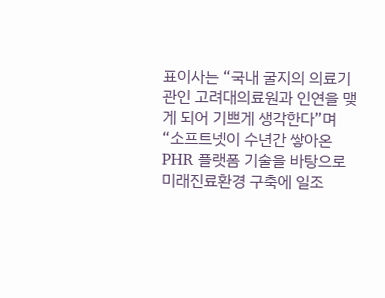표이사는 “국내 굴지의 의료기관인 고려대의료원과 인연을 맺게 되어 기쁘게 생각한다”며 “소프트넷이 수년간 쌓아온 PHR 플랫폼 기술을 바탕으로 미래진료환경 구축에 일조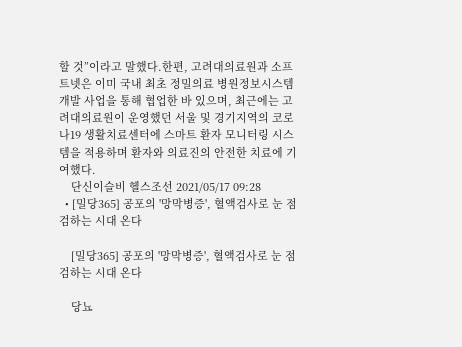할 것”이라고 말했다.한편, 고려대의료원과 소프트넷은 이미 국내 최초 정밀의료 병원정보시스템 개발 사업을 통해 협업한 바 있으며, 최근에는 고려대의료원이 운영했던 서울 및 경기지역의 코로나19 생활치료센터에 스마트 환자 모니터링 시스템을 적용하며 환자와 의료진의 안전한 치료에 기여했다.
    단신이슬비 헬스조선 2021/05/17 09:28
  • [밀당365] 공포의 '망막병증', 혈액검사로 눈 점검하는 시대 온다

    [밀당365] 공포의 '망막병증', 혈액검사로 눈 점검하는 시대 온다

    당뇨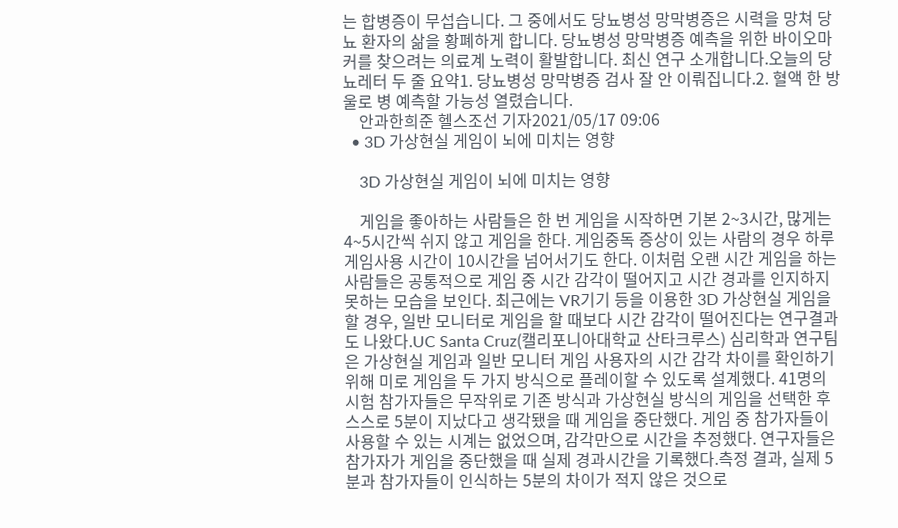는 합병증이 무섭습니다. 그 중에서도 당뇨병성 망막병증은 시력을 망쳐 당뇨 환자의 삶을 황폐하게 합니다. 당뇨병성 망막병증 예측을 위한 바이오마커를 찾으려는 의료계 노력이 활발합니다. 최신 연구 소개합니다.오늘의 당뇨레터 두 줄 요약1. 당뇨병성 망막병증 검사 잘 안 이뤄집니다.2. 혈액 한 방울로 병 예측할 가능성 열렸습니다.
    안과한희준 헬스조선 기자2021/05/17 09:06
  • 3D 가상현실 게임이 뇌에 미치는 영향

    3D 가상현실 게임이 뇌에 미치는 영향

    게임을 좋아하는 사람들은 한 번 게임을 시작하면 기본 2~3시간, 많게는 4~5시간씩 쉬지 않고 게임을 한다. 게임중독 증상이 있는 사람의 경우 하루 게임사용 시간이 10시간을 넘어서기도 한다. 이처럼 오랜 시간 게임을 하는 사람들은 공통적으로 게임 중 시간 감각이 떨어지고 시간 경과를 인지하지 못하는 모습을 보인다. 최근에는 VR기기 등을 이용한 3D 가상현실 게임을 할 경우, 일반 모니터로 게임을 할 때보다 시간 감각이 떨어진다는 연구결과도 나왔다.UC Santa Cruz(캘리포니아대학교 산타크루스) 심리학과 연구팀은 가상현실 게임과 일반 모니터 게임 사용자의 시간 감각 차이를 확인하기 위해 미로 게임을 두 가지 방식으로 플레이할 수 있도록 설계했다. 41명의 시험 참가자들은 무작위로 기존 방식과 가상현실 방식의 게임을 선택한 후 스스로 5분이 지났다고 생각됐을 때 게임을 중단했다. 게임 중 참가자들이 사용할 수 있는 시계는 없었으며, 감각만으로 시간을 추정했다. 연구자들은 참가자가 게임을 중단했을 때 실제 경과시간을 기록했다.측정 결과, 실제 5분과 참가자들이 인식하는 5분의 차이가 적지 않은 것으로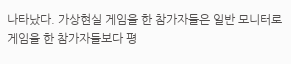나타났다. 가상현실 게임을 한 참가자들은 일반 모니터로 게임을 한 참가자들보다 평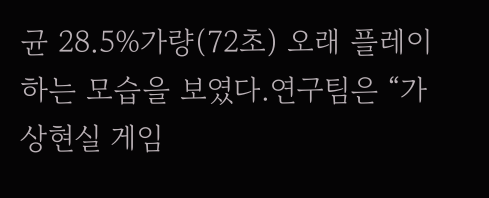균 28.5%가량(72초) 오래 플레이하는 모습을 보였다.연구팀은 “가상현실 게임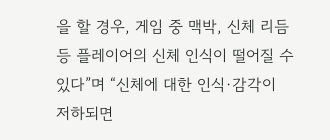을 할 경우, 게임 중 맥박, 신체 리듬 등 플레이어의 신체 인식이 떨어질 수 있다”며 “신체에 대한 인식·감각이 저하되면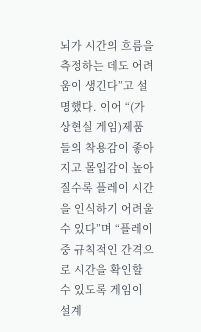뇌가 시간의 흐름을 측정하는 데도 어려움이 생긴다”고 설명했다. 이어 “(가상현실 게임)제품들의 착용감이 좋아지고 몰입감이 높아질수록 플레이 시간을 인식하기 어려울 수 있다”며 “플레이 중 규칙적인 간격으로 시간을 확인할 수 있도록 게임이 설계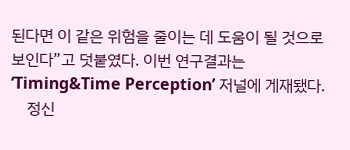된다면 이 같은 위험을 줄이는 데 도움이 될 것으로 보인다”고 덧붙였다. 이번 연구결과는 ‘Timing&Time Perception’ 저널에 게재됐다.
    정신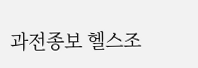과전종보 헬스조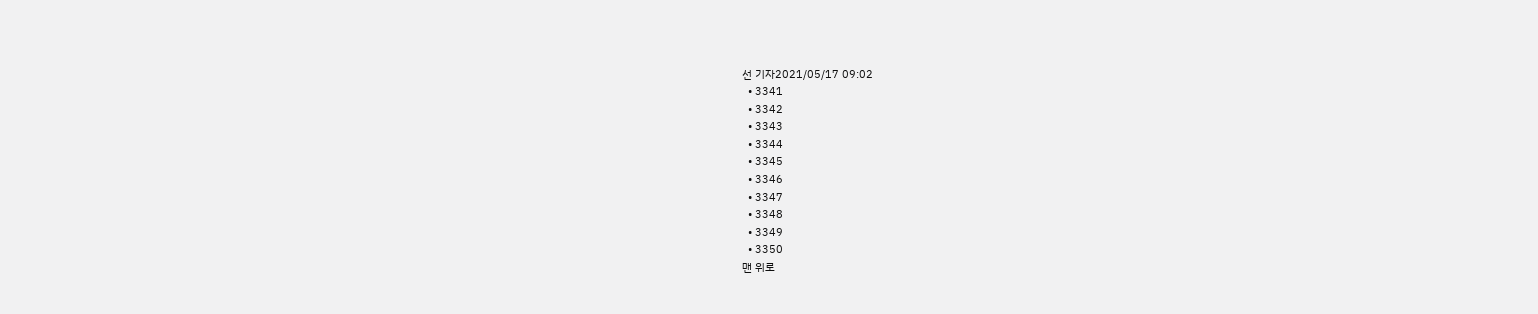선 기자2021/05/17 09:02
  • 3341
  • 3342
  • 3343
  • 3344
  • 3345
  • 3346
  • 3347
  • 3348
  • 3349
  • 3350
맨 위로